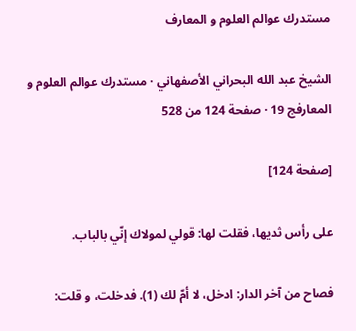مستدرك عوالم العلوم و المعارف

الشيخ عبد الله البحراني الأصفهاني · مستدرك عوالم العلوم و المعارفج 19 · صفحة 124 من 528

[صفحة 124]

على رأس ثديها، فقلت لها: قولي لمولاك إنّي بالباب.

فصاح من آخر الدار: ادخل، لا أمّ لك (1). فدخلت، و قلت: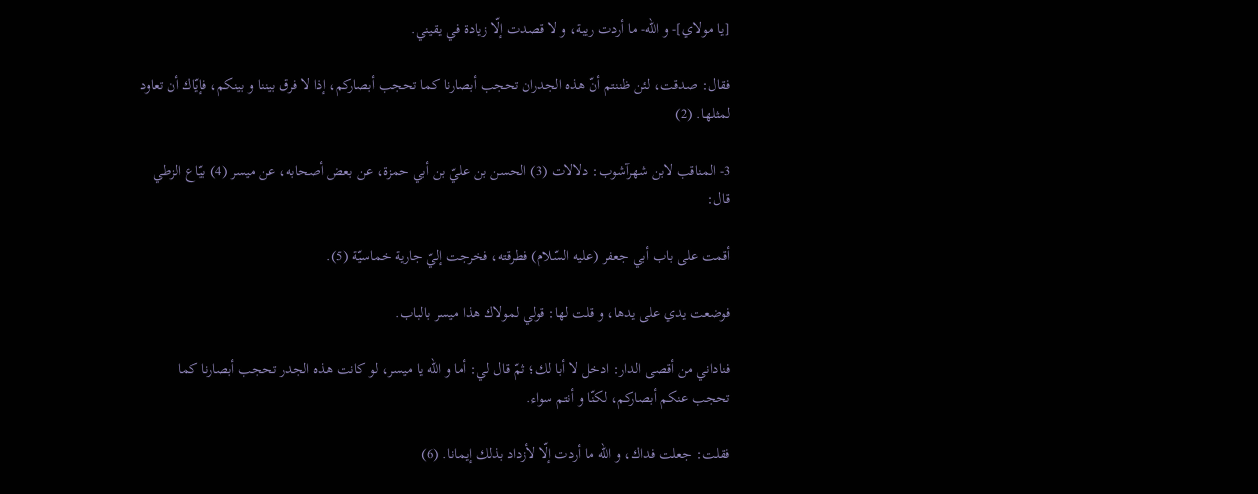[يا مولاي]- و اللّه- ما أردت ريبة، و لا قصدت إلّا زيادة في يقيني.

فقال: صدقت، لئن ظننتم أنّ هذه الجدران تحجب أبصارنا كما تحجب أبصاركم، إذا لا فرق بيننا و بينكم، فإيّاك أن تعاود لمثلها. (2)

3- المناقب لابن شهرآشوب: دلالات (3) الحسن بن عليّ بن أبي حمزة، عن بعض أصحابه، عن ميسر (4) بيّاع الزطي قال:

أقمت على باب أبي جعفر (عليه السّلام) فطرقته، فخرجت إليّ جارية خماسيّة (5).

فوضعت يدي على يدها، و قلت لها: قولي لمولاك هذا ميسر بالباب.

فناداني من أقصى الدار: ادخل لا أبا لك؛ ثمّ قال لي: أما و اللّه يا ميسر، لو كانت هذه الجدر تحجب أبصارنا كما تحجب عنكم أبصاركم، لكنّا و أنتم سواء.

فقلت: جعلت فداك، و اللّه ما أردت إلّا لأزداد بذلك إيمانا. (6)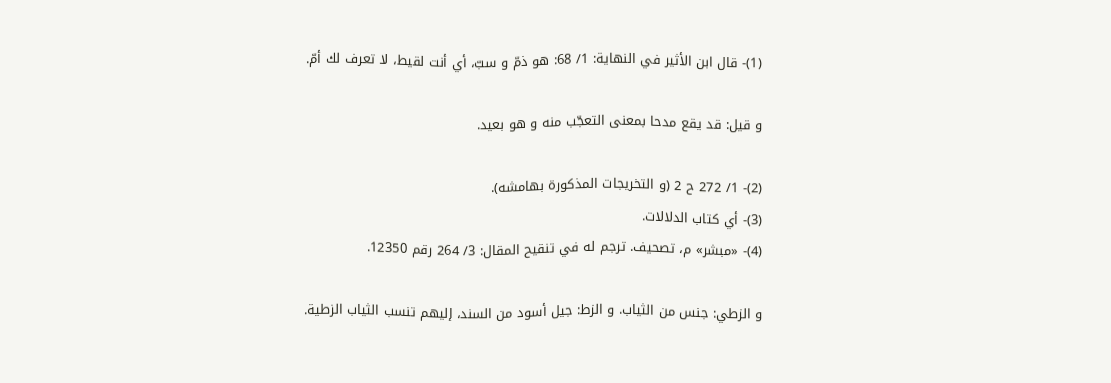(1)- قال ابن الأثير في النهاية: 1/ 68: هو ذمّ و سبّ، أي أنت لقيط، لا تعرف لك أمّ.

و قيل: قد يقع مدحا بمعنى التعجّب منه و هو بعيد.

(2)- 1/ 272 ح 2 (و التخريجات المذكورة بهامشه).
(3)- أي كتاب الدلالات.
(4)- «مبشر» م، تصحيف. ترجم له في تنقيح المقال: 3/ 264 رقم 12350.

و الزطي: جنس من الثياب. و الزط: جيل أسود من السند، إليهم تنسب الثياب الزطية.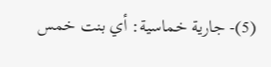(5)- جارية خماسية: أي بنت خمس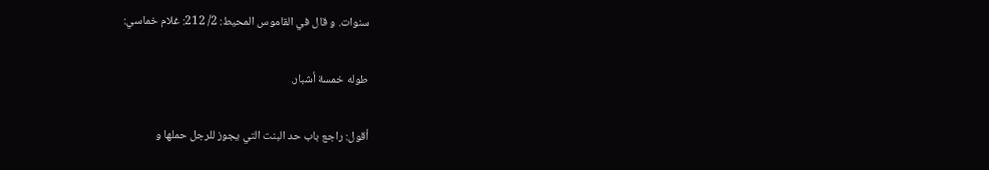سنوات. و قال في القاموس المحيط: 2/ 212: غلام خماسي:

طوله خمسة أشبار.

أقول: راجع باب حد البنت التي يجوز للرجل حملها و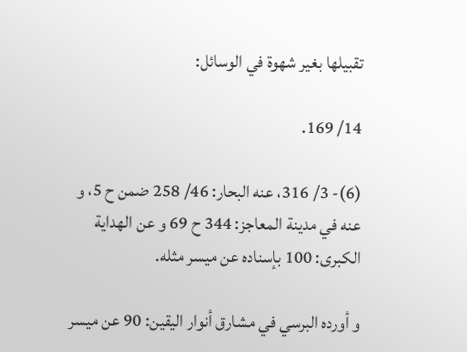تقبيلها بغير شهوة في الوسائل:

14/ 169.

(6)- 3/ 316، عنه البحار: 46/ 258 ضمن ح 5، و عنه في مدينة المعاجز: 344 ح 69 و عن الهداية الكبرى: 100 بإسناده عن ميسر مثله.

و أورده البرسي في مشارق أنوار اليقين: 90 عن ميسر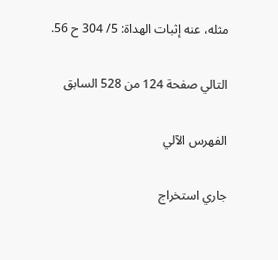مثله، عنه إثبات الهداة: 5/ 304 ح 56.

التالي صفحة 124 من 528 السابق

الفهرس الآلي

جاري استخراج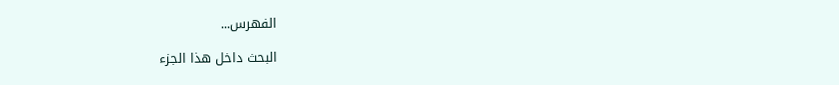الفهرس...

البحث داخل هذا الجزء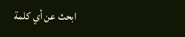ابحث عن أي كلمة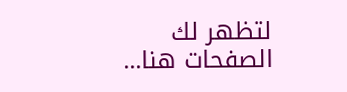لتظهر لك الصفحات هنا...